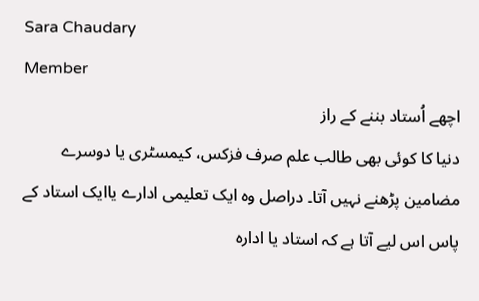Sara Chaudary
Member
اچھے اُستاد بننے کے راز
دنیا کا کوئی بھی طالب علم صرف فزکس، کیمسٹری یا دوسرے مضامین پڑھنے نہیں آتا۔ دراصل وہ ایک تعلیمی ادارے یاایک استاد کے پاس اس لیے آتا ہے کہ استاد یا ادارہ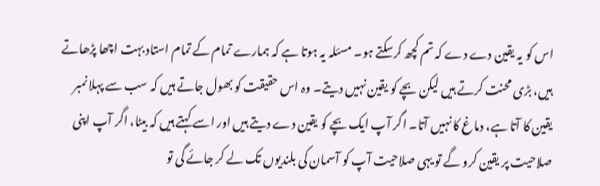اس کو یہ یقین دے دے کہ تم کچھ کرسکتے ہو۔ مسئلہ یہ ہوتا ہے کہ ہمارے تمام کے تمام استاد بہت اچھا پڑھاتے ہیں، بڑی محنت کرتے ہیں لیکن بچے کو یقین نہیں دیتے۔ وہ اس حقیقت کو بھول جاتے ہیں کہ سب سے پہلا نمبر یقین کا آتا ہے، دماغ کا نہیں آتا۔ اگر آپ ایک بچے کو یقین دے دیتے ہیں اور اسے کہتے ہیں کہ بیٹا، اگر آپ اپنی صلاحیت پر یقین کرو گے تو یہی صلاحیت آپ کو آسمان کی بلندیوں تک لے کر جائے گی تو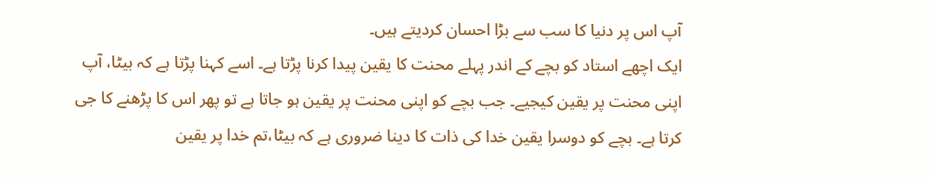آپ اس پر دنیا کا سب سے بڑا احسان کردیتے ہیں۔
ایک اچھے استاد کو بچے کے اندر پہلے محنت کا یقین پیدا کرنا پڑتا ہے۔ اسے کہنا پڑتا ہے کہ بیٹا، آپ اپنی محنت پر یقین کیجیے۔ جب بچے کو اپنی محنت پر یقین ہو جاتا ہے تو پھر اس کا پڑھنے کا جی کرتا ہے۔ بچے کو دوسرا یقین خدا کی ذات کا دینا ضروری ہے کہ بیٹا،تم خدا پر یقین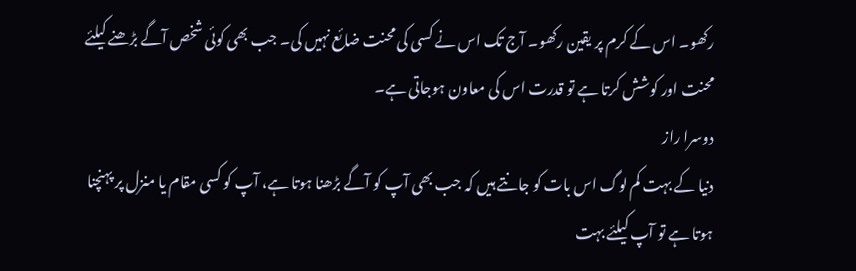رکھو۔ اس کے کرم پر یقین رکھو۔ آج تک اس نے کسی کی محنت ضائع نہیں کی۔ جب بھی کوئی شخص آگے بڑھنے کیلئے محنت اور کوشش کرتا ہے تو قدرت اس کی معاون ہوجاتی ہے۔
دوسرا راز
دنیا کے بہت کم لوگ اس بات کو جانتے ہیں کہ جب بھی آپ کو آگے بڑھنا ہوتا ہے، آپ کو کسی مقام یا منزل پر پہنچنا ہوتا ہے تو آپ کیلئے بہت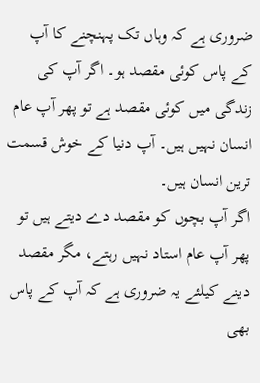ضروری ہے کہ وہاں تک پہنچنے کا آپ کے پاس کوئی مقصد ہو۔ اگر آپ کی زندگی میں کوئی مقصد ہے تو پھر آپ عام انسان نہیں ہیں۔ آپ دنیا کے خوش قسمت ترین انسان ہیں۔
اگر آپ بچوں کو مقصد دے دیتے ہیں تو پھر آپ عام استاد نہیں رہتے، مگر مقصد دینے کیلئے یہ ضروری ہے کہ آپ کے پاس بھی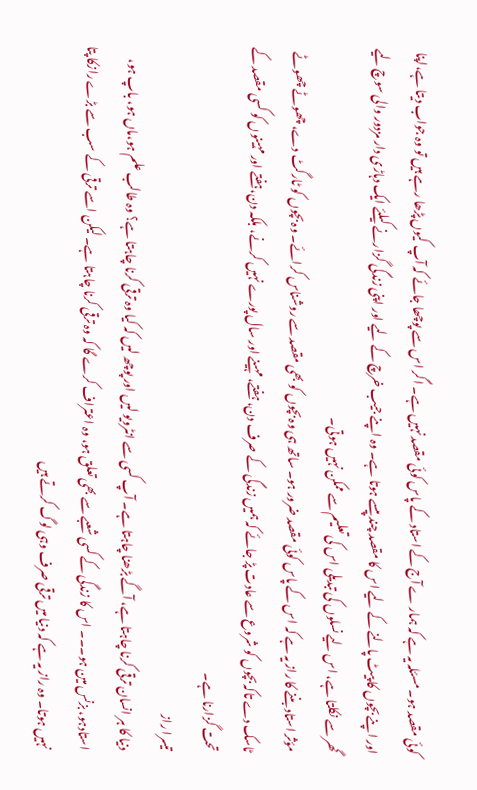کوئی مقصد ہو۔ مسئلہ یہ ہے کہ ہمار ے آج کے استاد کے پاس کوئی مقصد نہیں ہے۔ اگر اس سے پوچھا جائے کہ آپ کیوں پڑھا رہے ہیں تو وہ جواب دیتا ہے،اپنا اور اپنے بچوں کا پیٹ پالنے کے لیے اس کا مقصد چند پیسے ہوتا ہے۔ وہ اپنے جیب خرچ کے لیے اور اپنی زندگی گزارنے کیلئے ایک دہاڑی دار مزدور والی سوچ لیے گھر سے نکلتا ہے، اس لیے نسلوں کی تبدیلی اس کی تعلیم سے ممکن نہیں ہوتی۔
مؤثر استاد بننے کا راز یہ ہے کہ اس کے پاس کوئی مقصد ضرور ہو۔ ساتھ ہی وہ بچوں کو بھی مقصد سے روشناس کرائے۔ وہ بچوں کو ٹارگٹ دے، چھوٹے چھوٹے ٹاسک دے تاکہ بچوں کو شروع سے عادت پڑ جائے کہ ہمیں زندگی کے صرف دن، ہفتے، مہینے اور سال پورے نہیں کرنے، بلکہ دن،ہفتے اور مہینوں کو کسی مقصد کے تحت گزارنا ہے۔
تیسرا راز
دنیا کا ہر انسان ترقی کرنا چاہتا ہے، آگے بڑھنا چاہتا ہے۔ آپ کسی سے انٹرویو لیں اور پوچھ لیں کہ کیا وہ ترقی کرنا چاہتا ہے؟ وہ طالب علم ہو،ماں ہو، باپ ہو، استادہو، بزنس مین ہو۔۔۔ اس کا زندگی کے کسی شعبے سے بھی تعلق ہو، وہ اعتراف کرے گا کہ وہ ترقی کرنا چاہتا ہے۔ لیکن اسے ترقی کے سب سے بڑے رازکا پتا نہیں ہوتا۔ وہ راز یہ ہے کہ دنیا میں ترقی صرف وہی لوگ کرتے ہیں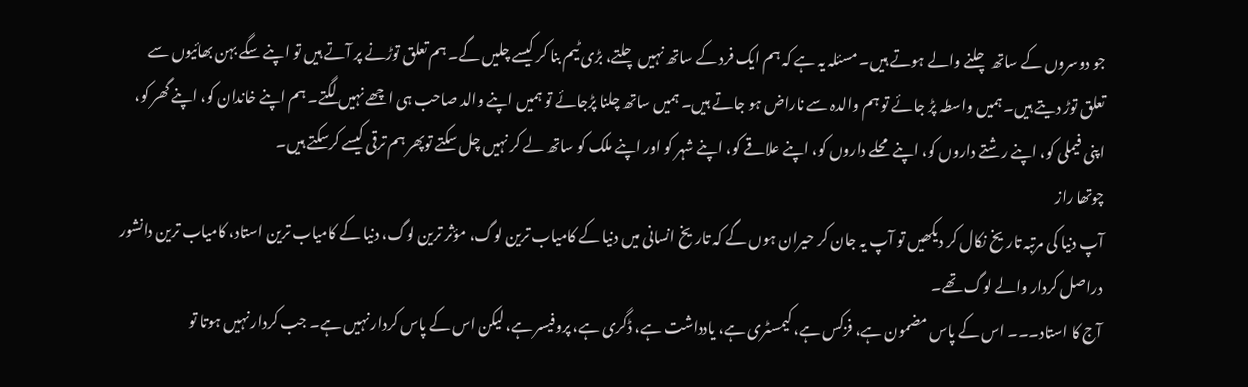جو دوسروں کے ساتھ چلنے والے ہوتے ہیں۔ مسئلہ یہ ہے کہ ہم ایک فرد کے ساتھ نہیں چلتے، بڑی ٹیم بنا کر کیسے چلیں گے۔ ہم تعلق توڑنے پر آتے ہیں تو اپنے سگے بہن بھائیوں سے تعلق توڑ دیتے ہیں۔ ہمیں واسطہ پڑ جائے تو ہم والدہ سے ناراض ہو جاتے ہیں۔ ہمیں ساتھ چلنا پڑجائے تو ہمیں اپنے والد صاحب ہی اچھے نہیں لگتے۔ ہم اپنے خاندان کو، اپنے گھر کو، اپنی فیملی کو، اپنے رشتے داروں کو، اپنے محلے داروں کو، اپنے علاقے کو، اپنے شہر کو اور اپنے ملک کو ساتھ لے کر نہیں چل سکتے توپھر ہم ترقی کیسے کرسکتے ہیں۔
چوتھا راز
آپ دنیا کی مرتبہ تاریخ نکال کر دیکھیں تو آپ یہ جان کر حیران ہوں گے کہ تاریخ انسانی میں دنیا کے کامیاب ترین لوگ، مؤثر ترین لوگ، دنیا کے کامیاب ترین استاد، کامیاب ترین دانشور دراصل کردار والے لوگ تھے۔
آج کا استاد۔۔۔ اس کے پاس مضمون ہے، فزکس ہے، کیمسٹری ہے، یادداشت ہے، ڈگری ہے، پروفیسر ہے، لیکن اس کے پاس کردار نہیں ہے۔ جب کردار نہیں ہوتا تو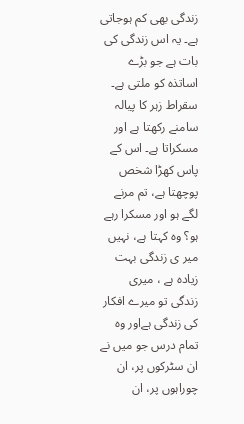زندگی بھی کم ہوجاتی ہے۔ یہ اس زندگی کی بات ہے جو بڑے اساتذہ کو ملتی ہے۔ سقراط زہر کا پیالہ سامنے رکھتا ہے اور مسکراتا ہے۔ اس کے پاس کھڑا شخص پوچھتا ہے، تم مرنے لگے ہو اور مسکرا رہے ہو؟ وہ کہتا ہے، نہیں میر ی زندگی بہت زیادہ ہے ، میری زندگی تو میرے افکار کی زندگی ہےاور وہ تمام درس جو میں نے ان سٹرکوں پر، ان چوراہوں پر، ان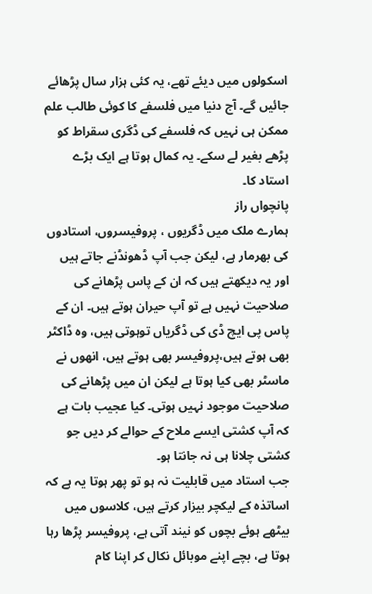اسکولوں میں دیئے تھے، یہ کئی ہزار سال پڑھائے جائیں گے۔ آج دنیا میں فلسفے کا کوئی طالب علم ممکن ہی نہیں کہ فلسفے کی ڈگری سقراط کو پڑھے بغیر لے سکے۔ یہ کمال ہوتا ہے ایک بڑے استاد کا۔
پانچواں راز
ہمارے ملک میں ڈگریوں ، پروفیسروں، استادوں کی بھرمار ہے، لیکن جب آپ ڈھونڈنے جاتے ہیں اور یہ دیکھتے ہیں کہ ان کے پاس پڑھانے کی صلاحیت نہیں ہے تو آپ حیران ہوتے ہیں۔ ان کے پاس پی ایچ ڈی کی ڈگریاں توہوتی ہیں، وہ ڈاکٹر بھی ہوتے ہیں،پروفیسر بھی ہوتے ہیں، انھوں نے ماسٹر بھی کیا ہوتا ہے لیکن ان میں پڑھانے کی صلاحیت موجود نہیں ہوتی۔ کیا عجیب بات ہے کہ آپ کشتی ایسے ملاح کے حوالے کر دیں جو کشتی چلانا ہی نہ جانتا ہو۔
جب استاد میں قابلیت نہ ہو تو پھر ہوتا یہ ہے کہ اساتذہ کے لیکچر بیزار کرتے ہیں، کلاسوں میں بیٹھے ہوئے بچوں کو نیند آتی ہے، پروفیسر پڑھا رہا ہوتا ہے، بچے اپنے موبائل نکال کر اپنا کام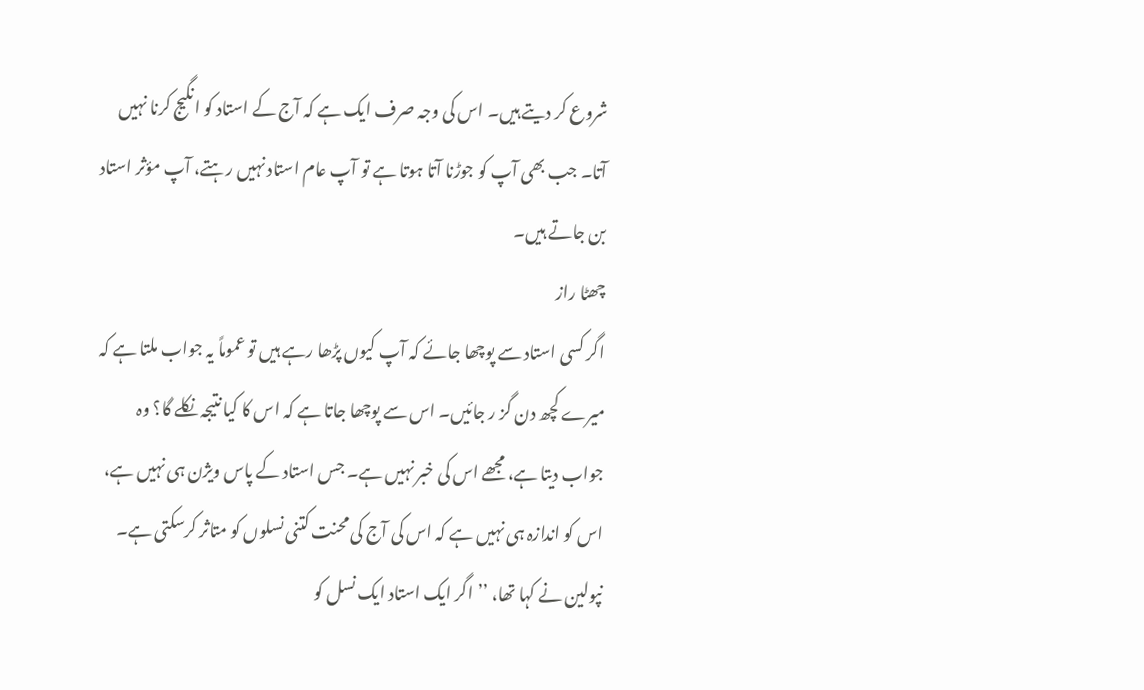شروع کر دیتے ہیں۔ اس کی وجہ صرف ایک ہے کہ آج کے استاد کو انگیج کرنا نہیں آتا۔ جب بھی آپ کو جوڑنا آتا ہوتا ہے تو آپ عام استاد نہیں رہتے، آپ مؤثر استاد بن جاتے ہیں۔
چھٹا راز
اگر کسی استاد سے پوچھا جائے کہ آپ کیوں پڑھا رہے ہیں تو عموماً یہ جواب ملتا ہے کہ میرے کچھ دن گز ر جائیں۔ اس سے پوچھا جاتا ہے کہ اس کا کیا نتیجہ نکلے گا؟ وہ جواب دیتا ہے، مجھے اس کی خبر نہیں ہے۔ جس استاد کے پاس ویژن ہی نہیں ہے، اس کو اندازہ ہی نہیں ہے کہ اس کی آج کی محنت کتنی نسلوں کو متاثر کرسکتی ہے۔ نپولین نے کہا تھا، ’’اگر ایک استاد ایک نسل کو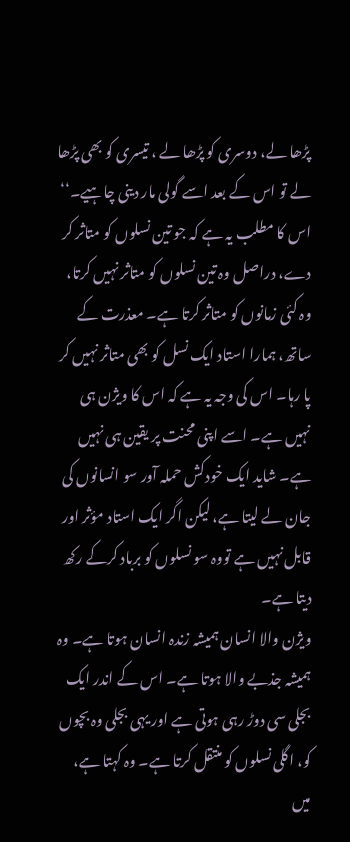پڑھا لے، دوسری کو پڑھا لے ، تیسری کو بھی پڑھا لے تو اس کے بعد اسے گولی مار دینی چاہیے۔‘‘ اس کا مطلب یہ ہے کہ جو تین نسلوں کو متاثر کر دے، دراصل وہ تین نسلوں کو متاثر نہیں کرتا، وہ کئی زمانوں کو متاثر کرتا ہے۔ معذرت کے ساتھ، ہمارا استاد ایک نسل کو بھی متاثر نہیں کر پا رہا۔ اس کی وجہ یہ ہے کہ اس کا ویژن ہی نہیں ہے۔ اسے اپنی محنت پر یقین ہی نہیں ہے۔ شاید ایک خودکش حملہ آور سو انسانوں کی جان لے لیتا ہے، لیکن اگر ایک استاد مؤثر اور قابل نہیں ہے تووہ سو نسلوں کو برباد کرکے رکھ دیتا ہے۔
ویژن والا انسان ہمیشہ زندہ انسان ہوتا ہے۔ وہ ہمیشہ جذبے والا ہوتا ہے۔ اس کے اندر ایک بجلی سی دوڑ رہی ہوتی ہے اور یہی بجلی وہ بچوں کو، اگلی نسلوں کو منتقل کرتا ہے۔ وہ کہتا ہے، میں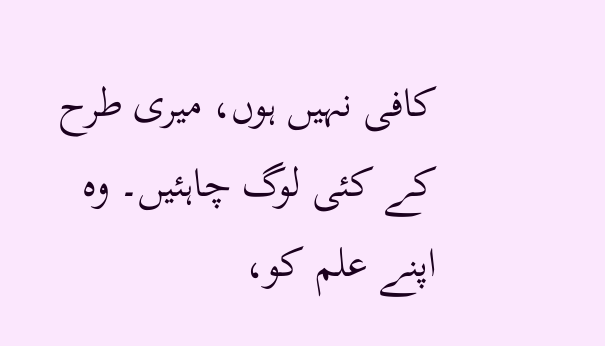کافی نہیں ہوں، میری طرح کے کئی لوگ چاہئیں۔ وہ اپنے علم کو،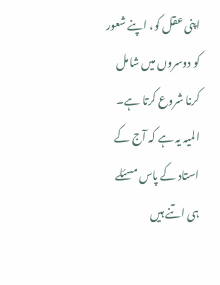اپنی عقل کو، اپنے شعور کو دوسروں میں شامل کرنا شروع کرتا ہے۔ المیہ یہ ہے کہ آج کے استاد کے پاس مسئلے ہی اتنے ہیں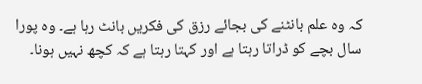کہ وہ علم بانٹنے کی بجائے رزق کی فکریں بانٹ رہا ہے۔ وہ پورا سال بچے کو ڈراتا رہتا ہے اور کہتا رہتا ہے کہ کچھ نہیں ہونا۔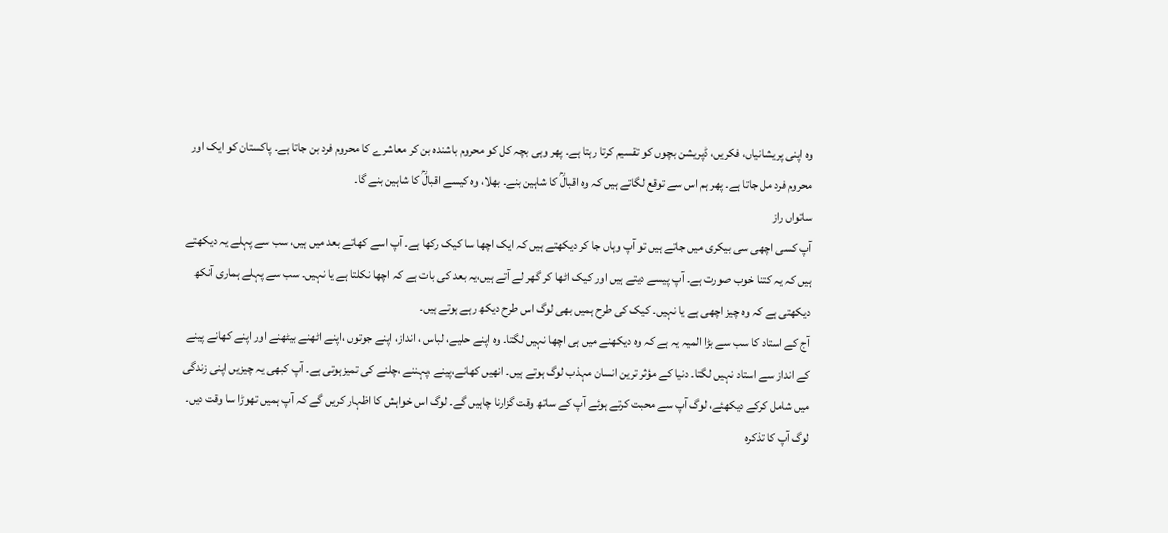وہ اپنی پریشانیاں، فکریں، ڈپریشن بچوں کو تقسیم کرتا رہتا ہے۔ پھر وہی بچہ کل کو محروم باشندہ بن کر معاشرے کا محروم فرد بن جاتا ہے۔ پاکستان کو ایک اور محروم فرد مل جاتا ہے۔ پھر ہم اس سے توقع لگاتے ہیں کہ وہ اقبالؒ کا شاہین بنے۔ بھلا، وہ کیسے اقبالؒ کا شاہین بنے گا۔
ساتواں راز
آپ کسی اچھی سی بیکری میں جاتے ہیں تو آپ وہاں جا کر دیکھتے ہیں کہ ایک اچھا سا کیک رکھا ہے۔ آپ اسے کھاتے بعد میں ہیں، سب سے پہلے یہ دیکھتے ہیں کہ یہ کتنا خوب صورت ہے۔ آپ پیسے دیتے ہیں اور کیک اٹھا کر گھر لے آتے ہیں،یہ بعد کی بات ہے کہ اچھا نکلتا ہے یا نہیں۔ سب سے پہلے ہماری آنکھ دیکھتی ہے کہ وہ چیز اچھی ہے یا نہیں۔ کیک کی طرح ہمیں بھی لوگ اس طرح دیکھ رہے ہوتے ہیں۔
آج کے استاد کا سب سے بڑا المیہ یہ ہے کہ وہ دیکھنے میں ہی اچھا نہیں لگتا۔ وہ اپنے حلیے، لباس ، انداز، اپنے جوتوں ،اپنے اٹھنے بیٹھنے اور اپنے کھانے پینے کے انداز سے استاد نہیں لگتا۔ دنیا کے مؤثر ترین انسان مہذب لوگ ہوتے ہیں۔ انھیں کھانے،پینے ،پہننے ،چلنے کی تمیزہوتی ہے۔ آپ کبھی یہ چیزیں اپنی زندگی میں شامل کرکے دیکھئے، لوگ آپ سے محبت کرتے ہوئے آپ کے ساتھ وقت گزارنا چاہیں گے۔ لوگ اس خواہش کا اظہار کریں گے کہ آپ ہمیں تھوڑا سا وقت دیں۔ لوگ آپ کا تذکرہ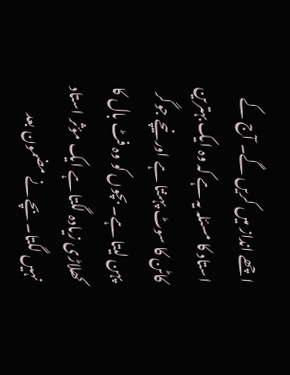اچھے انداز میں کریں گے۔ آج کے استاد کا مسئلہ یہ ہے کہ وہ ایک بہترین کاٹن کا سوٹ پہنتا ہے اور نیچے جوگر پہن لیتا ہے۔ بچوں کو وہ فٹ بال کا کھلاڑی زیادہ لگتا ہے ایک مؤثر استاد نہیں لگتا۔ بچے نے مضمون بعد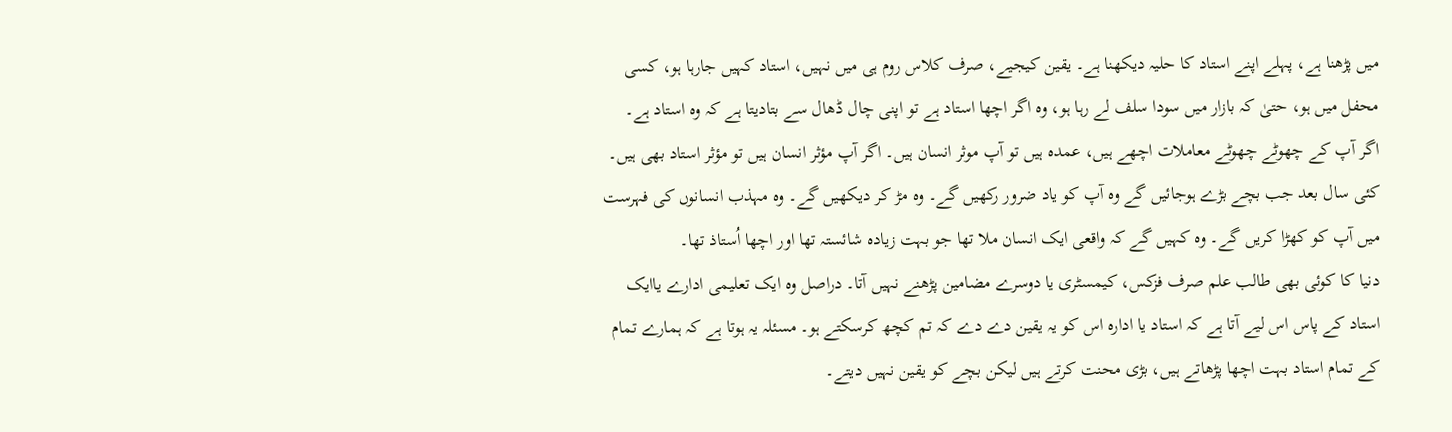میں پڑھنا ہے، پہلے اپنے استاد کا حلیہ دیکھنا ہے۔ یقین کیجیے، صرف کلاس روم ہی میں نہیں، استاد کہیں جارہا ہو، کسی محفل میں ہو، حتیٰ کہ بازار میں سودا سلف لے رہا ہو، وہ اگر اچھا استاد ہے تو اپنی چال ڈھال سے بتادیتا ہے کہ وہ استاد ہے۔
اگر آپ کے چھوٹے چھوٹے معاملات اچھے ہیں، عمدہ ہیں تو آپ موثر انسان ہیں۔ اگر آپ مؤثر انسان ہیں تو مؤثر استاد بھی ہیں۔ کئی سال بعد جب بچے بڑے ہوجائیں گے وہ آپ کو یاد ضرور رکھیں گے۔ وہ مڑ کر دیکھیں گے۔ وہ مہذب انسانوں کی فہرست میں آپ کو کھڑا کریں گے۔ وہ کہیں گے کہ واقعی ایک انسان ملا تھا جو بہت زیادہ شائستہ تھا اور اچھا اُستاذ تھا۔
دنیا کا کوئی بھی طالب علم صرف فزکس، کیمسٹری یا دوسرے مضامین پڑھنے نہیں آتا۔ دراصل وہ ایک تعلیمی ادارے یاایک استاد کے پاس اس لیے آتا ہے کہ استاد یا ادارہ اس کو یہ یقین دے دے کہ تم کچھ کرسکتے ہو۔ مسئلہ یہ ہوتا ہے کہ ہمارے تمام کے تمام استاد بہت اچھا پڑھاتے ہیں، بڑی محنت کرتے ہیں لیکن بچے کو یقین نہیں دیتے۔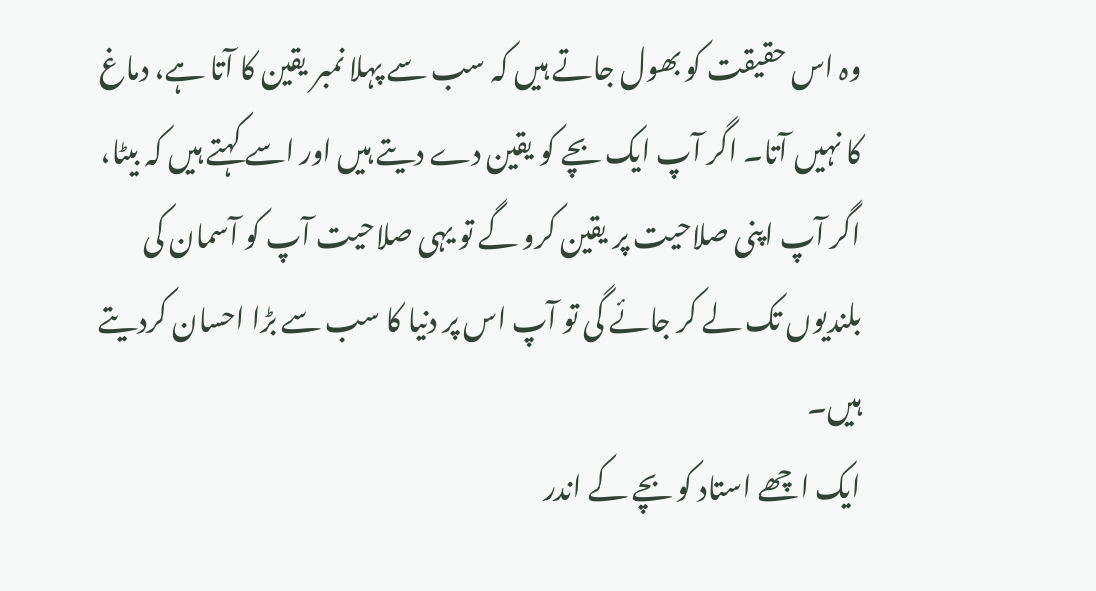وہ اس حقیقت کو بھول جاتے ہیں کہ سب سے پہلا نمبر یقین کا آتا ہے، دماغ کا نہیں آتا۔ اگر آپ ایک بچے کو یقین دے دیتے ہیں اور اسے کہتے ہیں کہ بیٹا، اگر آپ اپنی صلاحیت پر یقین کرو گے تو یہی صلاحیت آپ کو آسمان کی بلندیوں تک لے کر جائے گی تو آپ اس پر دنیا کا سب سے بڑا احسان کردیتے ہیں۔
ایک اچھے استاد کو بچے کے اندر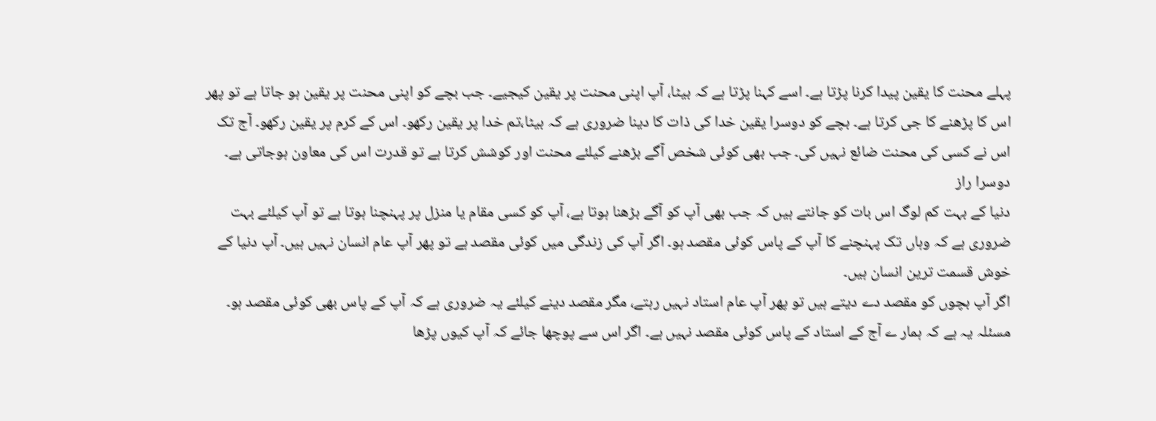پہلے محنت کا یقین پیدا کرنا پڑتا ہے۔ اسے کہنا پڑتا ہے کہ بیٹا، آپ اپنی محنت پر یقین کیجیے۔ جب بچے کو اپنی محنت پر یقین ہو جاتا ہے تو پھر اس کا پڑھنے کا جی کرتا ہے۔ بچے کو دوسرا یقین خدا کی ذات کا دینا ضروری ہے کہ بیٹا،تم خدا پر یقین رکھو۔ اس کے کرم پر یقین رکھو۔ آج تک اس نے کسی کی محنت ضائع نہیں کی۔ جب بھی کوئی شخص آگے بڑھنے کیلئے محنت اور کوشش کرتا ہے تو قدرت اس کی معاون ہوجاتی ہے۔
دوسرا راز
دنیا کے بہت کم لوگ اس بات کو جانتے ہیں کہ جب بھی آپ کو آگے بڑھنا ہوتا ہے، آپ کو کسی مقام یا منزل پر پہنچنا ہوتا ہے تو آپ کیلئے بہت ضروری ہے کہ وہاں تک پہنچنے کا آپ کے پاس کوئی مقصد ہو۔ اگر آپ کی زندگی میں کوئی مقصد ہے تو پھر آپ عام انسان نہیں ہیں۔ آپ دنیا کے خوش قسمت ترین انسان ہیں۔
اگر آپ بچوں کو مقصد دے دیتے ہیں تو پھر آپ عام استاد نہیں رہتے، مگر مقصد دینے کیلئے یہ ضروری ہے کہ آپ کے پاس بھی کوئی مقصد ہو۔ مسئلہ یہ ہے کہ ہمار ے آج کے استاد کے پاس کوئی مقصد نہیں ہے۔ اگر اس سے پوچھا جائے کہ آپ کیوں پڑھا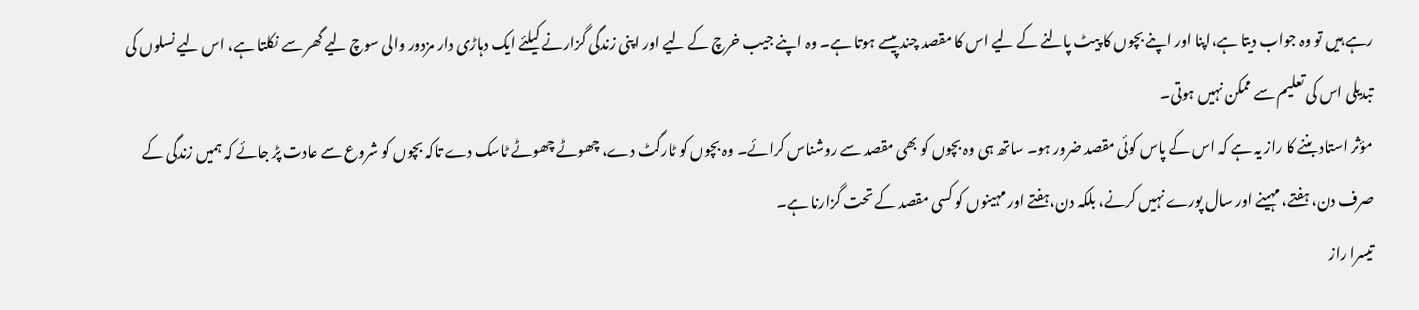رہے ہیں تو وہ جواب دیتا ہے،اپنا اور اپنے بچوں کا پیٹ پالنے کے لیے اس کا مقصد چند پیسے ہوتا ہے۔ وہ اپنے جیب خرچ کے لیے اور اپنی زندگی گزارنے کیلئے ایک دہاڑی دار مزدور والی سوچ لیے گھر سے نکلتا ہے، اس لیے نسلوں کی تبدیلی اس کی تعلیم سے ممکن نہیں ہوتی۔
مؤثر استاد بننے کا راز یہ ہے کہ اس کے پاس کوئی مقصد ضرور ہو۔ ساتھ ہی وہ بچوں کو بھی مقصد سے روشناس کرائے۔ وہ بچوں کو ٹارگٹ دے، چھوٹے چھوٹے ٹاسک دے تاکہ بچوں کو شروع سے عادت پڑ جائے کہ ہمیں زندگی کے صرف دن، ہفتے، مہینے اور سال پورے نہیں کرنے، بلکہ دن،ہفتے اور مہینوں کو کسی مقصد کے تحت گزارنا ہے۔
تیسرا راز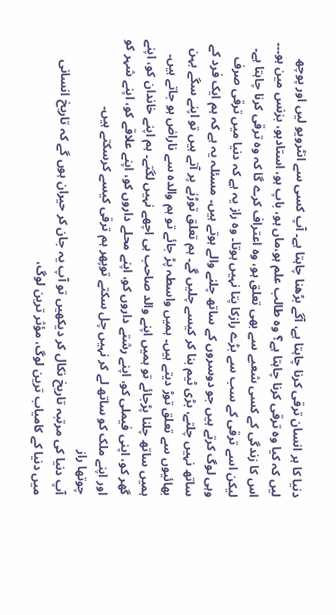دنیا کا ہر انسان ترقی کرنا چاہتا ہے، آگے بڑھنا چاہتا ہے۔ آپ کسی سے انٹرویو لیں اور پوچھ لیں کہ کیا وہ ترقی کرنا چاہتا ہے؟ وہ طالب علم ہو،ماں ہو، باپ ہو، استادہو، بزنس مین ہو۔۔۔ اس کا زندگی کے کسی شعبے سے بھی تعلق ہو، وہ اعتراف کرے گا کہ وہ ترقی کرنا چاہتا ہے۔ لیکن اسے ترقی کے سب سے بڑے رازکا پتا نہیں ہوتا۔ وہ راز یہ ہے کہ دنیا میں ترقی صرف وہی لوگ کرتے ہیں جو دوسروں کے ساتھ چلنے والے ہوتے ہیں۔ مسئلہ یہ ہے کہ ہم ایک فرد کے ساتھ نہیں چلتے، بڑی ٹیم بنا کر کیسے چلیں گے۔ ہم تعلق توڑنے پر آتے ہیں تو اپنے سگے بہن بھائیوں سے تعلق توڑ دیتے ہیں۔ ہمیں واسطہ پڑ جائے تو ہم والدہ سے ناراض ہو جاتے ہیں۔ ہمیں ساتھ چلنا پڑجائے تو ہمیں اپنے والد صاحب ہی اچھے نہیں لگتے۔ ہم اپنے خاندان کو، اپنے گھر کو، اپنی فیملی کو، اپنے رشتے داروں کو، اپنے محلے داروں کو، اپنے علاقے کو، اپنے شہر کو اور اپنے ملک کو ساتھ لے کر نہیں چل سکتے توپھر ہم ترقی کیسے کرسکتے ہیں۔
چوتھا راز
آپ دنیا کی مرتبہ تاریخ نکال کر دیکھیں تو آپ یہ جان کر حیران ہوں گے کہ تاریخ انسانی میں دنیا کے کامیاب ترین لوگ، مؤثر ترین لوگ،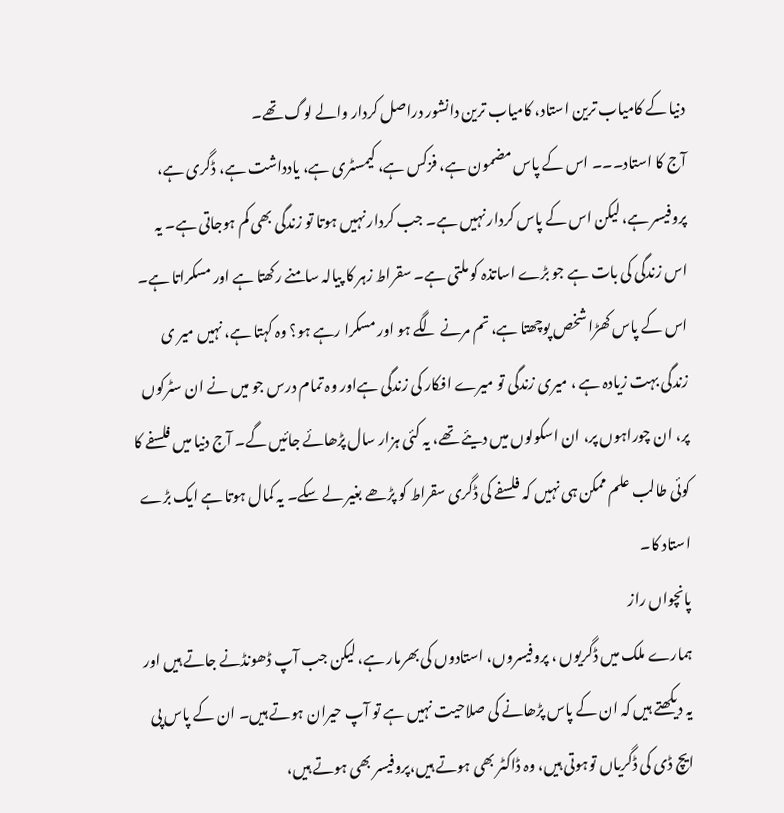دنیا کے کامیاب ترین استاد، کامیاب ترین دانشور دراصل کردار والے لوگ تھے۔
آج کا استاد۔۔۔ اس کے پاس مضمون ہے، فزکس ہے، کیمسٹری ہے، یادداشت ہے، ڈگری ہے، پروفیسر ہے، لیکن اس کے پاس کردار نہیں ہے۔ جب کردار نہیں ہوتا تو زندگی بھی کم ہوجاتی ہے۔ یہ اس زندگی کی بات ہے جو بڑے اساتذہ کو ملتی ہے۔ سقراط زہر کا پیالہ سامنے رکھتا ہے اور مسکراتا ہے۔ اس کے پاس کھڑا شخص پوچھتا ہے، تم مرنے لگے ہو اور مسکرا رہے ہو؟ وہ کہتا ہے، نہیں میر ی زندگی بہت زیادہ ہے ، میری زندگی تو میرے افکار کی زندگی ہےاور وہ تمام درس جو میں نے ان سٹرکوں پر، ان چوراہوں پر، ان اسکولوں میں دیئے تھے، یہ کئی ہزار سال پڑھائے جائیں گے۔ آج دنیا میں فلسفے کا کوئی طالب علم ممکن ہی نہیں کہ فلسفے کی ڈگری سقراط کو پڑھے بغیر لے سکے۔ یہ کمال ہوتا ہے ایک بڑے استاد کا۔
پانچواں راز
ہمارے ملک میں ڈگریوں ، پروفیسروں، استادوں کی بھرمار ہے، لیکن جب آپ ڈھونڈنے جاتے ہیں اور یہ دیکھتے ہیں کہ ان کے پاس پڑھانے کی صلاحیت نہیں ہے تو آپ حیران ہوتے ہیں۔ ان کے پاس پی ایچ ڈی کی ڈگریاں توہوتی ہیں، وہ ڈاکٹر بھی ہوتے ہیں،پروفیسر بھی ہوتے ہیں،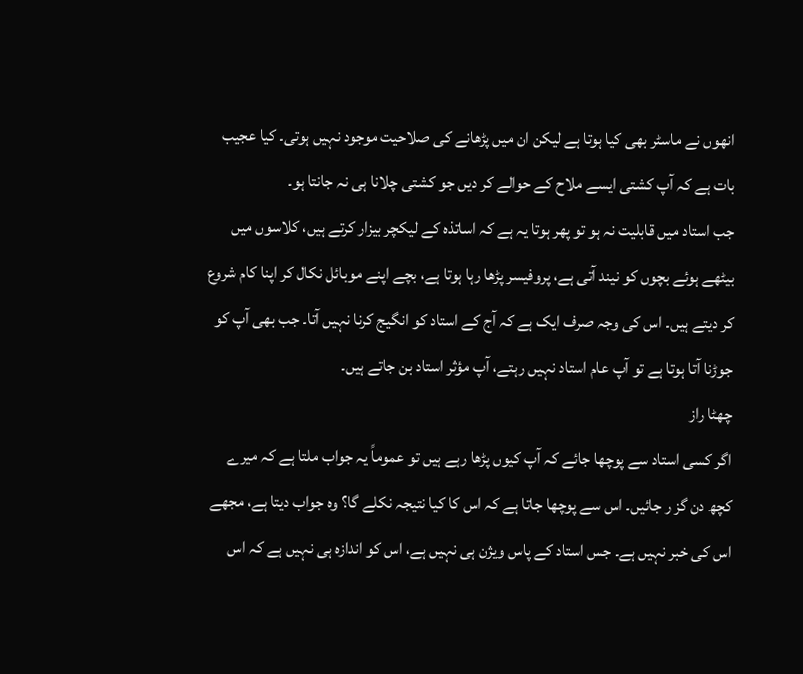انھوں نے ماسٹر بھی کیا ہوتا ہے لیکن ان میں پڑھانے کی صلاحیت موجود نہیں ہوتی۔ کیا عجیب بات ہے کہ آپ کشتی ایسے ملاح کے حوالے کر دیں جو کشتی چلانا ہی نہ جانتا ہو۔
جب استاد میں قابلیت نہ ہو تو پھر ہوتا یہ ہے کہ اساتذہ کے لیکچر بیزار کرتے ہیں، کلاسوں میں بیٹھے ہوئے بچوں کو نیند آتی ہے، پروفیسر پڑھا رہا ہوتا ہے، بچے اپنے موبائل نکال کر اپنا کام شروع کر دیتے ہیں۔ اس کی وجہ صرف ایک ہے کہ آج کے استاد کو انگیج کرنا نہیں آتا۔ جب بھی آپ کو جوڑنا آتا ہوتا ہے تو آپ عام استاد نہیں رہتے، آپ مؤثر استاد بن جاتے ہیں۔
چھٹا راز
اگر کسی استاد سے پوچھا جائے کہ آپ کیوں پڑھا رہے ہیں تو عموماً یہ جواب ملتا ہے کہ میرے کچھ دن گز ر جائیں۔ اس سے پوچھا جاتا ہے کہ اس کا کیا نتیجہ نکلے گا؟ وہ جواب دیتا ہے، مجھے اس کی خبر نہیں ہے۔ جس استاد کے پاس ویژن ہی نہیں ہے، اس کو اندازہ ہی نہیں ہے کہ اس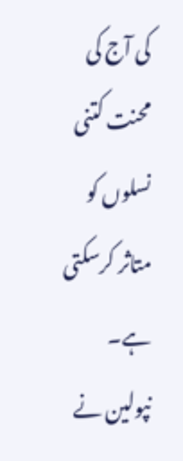کی آج کی محنت کتنی نسلوں کو متاثر کرسکتی ہے۔ نپولین نے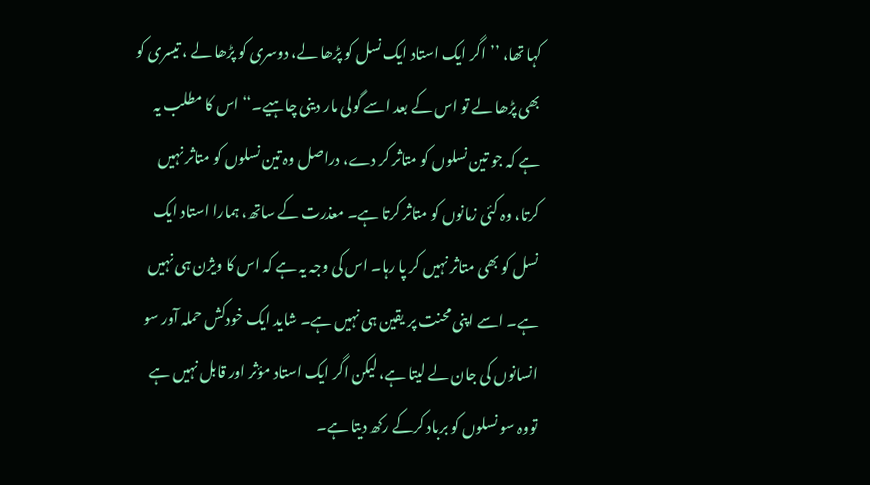کہا تھا، ’’اگر ایک استاد ایک نسل کو پڑھا لے، دوسری کو پڑھا لے ، تیسری کو بھی پڑھا لے تو اس کے بعد اسے گولی مار دینی چاہیے۔‘‘ اس کا مطلب یہ ہے کہ جو تین نسلوں کو متاثر کر دے، دراصل وہ تین نسلوں کو متاثر نہیں کرتا، وہ کئی زمانوں کو متاثر کرتا ہے۔ معذرت کے ساتھ، ہمارا استاد ایک نسل کو بھی متاثر نہیں کر پا رہا۔ اس کی وجہ یہ ہے کہ اس کا ویژن ہی نہیں ہے۔ اسے اپنی محنت پر یقین ہی نہیں ہے۔ شاید ایک خودکش حملہ آور سو انسانوں کی جان لے لیتا ہے، لیکن اگر ایک استاد مؤثر اور قابل نہیں ہے تووہ سو نسلوں کو برباد کرکے رکھ دیتا ہے۔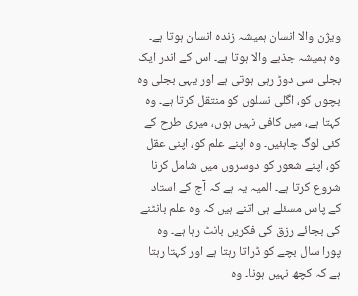ویژن والا انسان ہمیشہ زندہ انسان ہوتا ہے۔ وہ ہمیشہ جذبے والا ہوتا ہے۔ اس کے اندر ایک بجلی سی دوڑ رہی ہوتی ہے اور یہی بجلی وہ بچوں کو، اگلی نسلوں کو منتقل کرتا ہے۔ وہ کہتا ہے، میں کافی نہیں ہوں، میری طرح کے کئی لوگ چاہئیں۔ وہ اپنے علم کو، اپنی عقل کو، اپنے شعور کو دوسروں میں شامل کرنا شروع کرتا ہے۔ المیہ یہ ہے کہ آج کے استاد کے پاس مسئلے ہی اتنے ہیں کہ وہ علم بانٹنے کی بجائے رزق کی فکریں بانٹ رہا ہے۔ وہ پورا سال بچے کو ڈراتا رہتا ہے اور کہتا رہتا ہے کہ کچھ نہیں ہونا۔ وہ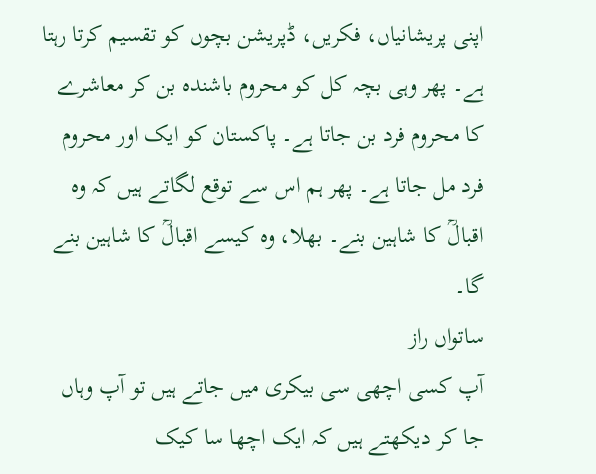اپنی پریشانیاں، فکریں، ڈپریشن بچوں کو تقسیم کرتا رہتا ہے۔ پھر وہی بچہ کل کو محروم باشندہ بن کر معاشرے کا محروم فرد بن جاتا ہے۔ پاکستان کو ایک اور محروم فرد مل جاتا ہے۔ پھر ہم اس سے توقع لگاتے ہیں کہ وہ اقبالؒ کا شاہین بنے۔ بھلا، وہ کیسے اقبالؒ کا شاہین بنے گا۔
ساتواں راز
آپ کسی اچھی سی بیکری میں جاتے ہیں تو آپ وہاں جا کر دیکھتے ہیں کہ ایک اچھا سا کیک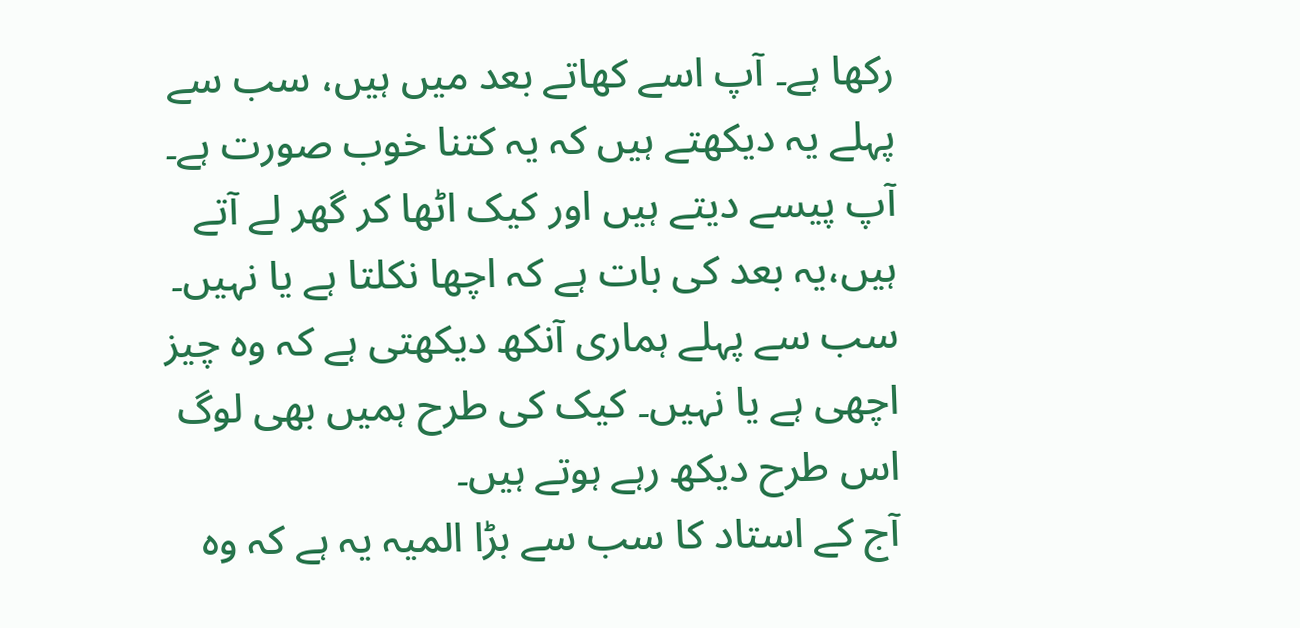رکھا ہے۔ آپ اسے کھاتے بعد میں ہیں، سب سے پہلے یہ دیکھتے ہیں کہ یہ کتنا خوب صورت ہے۔ آپ پیسے دیتے ہیں اور کیک اٹھا کر گھر لے آتے ہیں،یہ بعد کی بات ہے کہ اچھا نکلتا ہے یا نہیں۔ سب سے پہلے ہماری آنکھ دیکھتی ہے کہ وہ چیز اچھی ہے یا نہیں۔ کیک کی طرح ہمیں بھی لوگ اس طرح دیکھ رہے ہوتے ہیں۔
آج کے استاد کا سب سے بڑا المیہ یہ ہے کہ وہ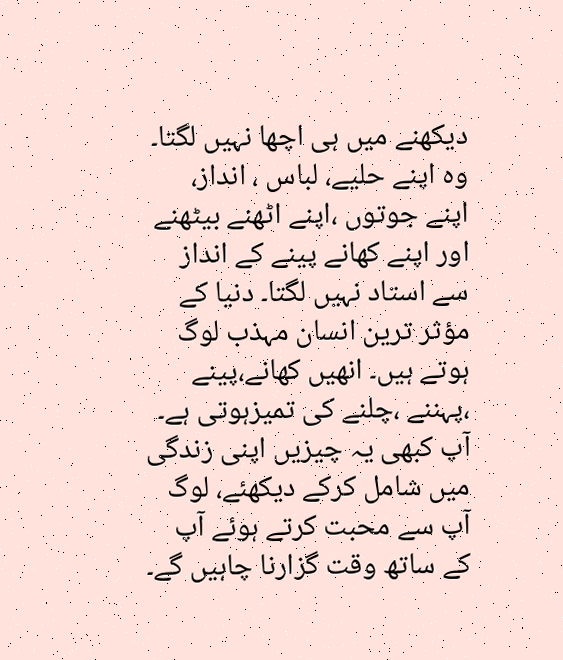دیکھنے میں ہی اچھا نہیں لگتا۔ وہ اپنے حلیے، لباس ، انداز، اپنے جوتوں ،اپنے اٹھنے بیٹھنے اور اپنے کھانے پینے کے انداز سے استاد نہیں لگتا۔ دنیا کے مؤثر ترین انسان مہذب لوگ ہوتے ہیں۔ انھیں کھانے،پینے ،پہننے ،چلنے کی تمیزہوتی ہے۔ آپ کبھی یہ چیزیں اپنی زندگی میں شامل کرکے دیکھئے، لوگ آپ سے محبت کرتے ہوئے آپ کے ساتھ وقت گزارنا چاہیں گے۔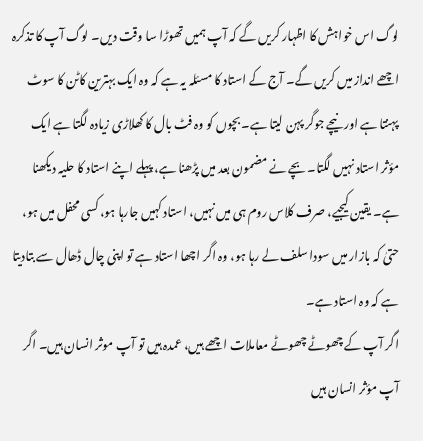لوگ اس خواہش کا اظہار کریں گے کہ آپ ہمیں تھوڑا سا وقت دیں۔ لوگ آپ کا تذکرہ اچھے انداز میں کریں گے۔ آج کے استاد کا مسئلہ یہ ہے کہ وہ ایک بہترین کاٹن کا سوٹ پہنتا ہے اور نیچے جوگر پہن لیتا ہے۔ بچوں کو وہ فٹ بال کا کھلاڑی زیادہ لگتا ہے ایک مؤثر استاد نہیں لگتا۔ بچے نے مضمون بعد میں پڑھنا ہے، پہلے اپنے استاد کا حلیہ دیکھنا ہے۔ یقین کیجیے، صرف کلاس روم ہی میں نہیں، استاد کہیں جارہا ہو، کسی محفل میں ہو، حتیٰ کہ بازار میں سودا سلف لے رہا ہو، وہ اگر اچھا استاد ہے تو اپنی چال ڈھال سے بتادیتا ہے کہ وہ استاد ہے۔
اگر آپ کے چھوٹے چھوٹے معاملات اچھے ہیں، عمدہ ہیں تو آپ موثر انسان ہیں۔ اگر آپ مؤثر انسان ہیں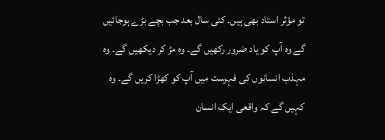تو مؤثر استاد بھی ہیں۔ کئی سال بعد جب بچے بڑے ہوجائیں گے وہ آپ کو یاد ضرور رکھیں گے۔ وہ مڑ کر دیکھیں گے۔ وہ مہذب انسانوں کی فہرست میں آپ کو کھڑا کریں گے۔ وہ کہیں گے کہ واقعی ایک انسان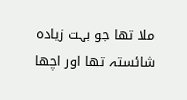ملا تھا جو بہت زیادہ شائستہ تھا اور اچھا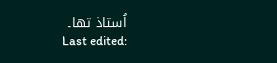اُستاذ تھا۔
Last edited: